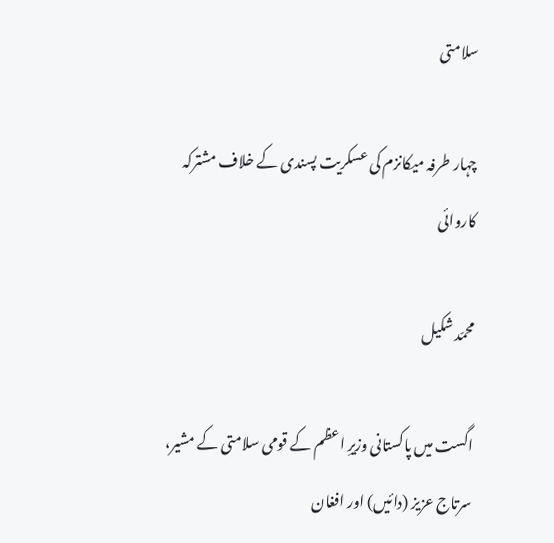سلامتی

چہار طرفہ میکانزم کی عسکریت پسندی کے خلاف مشترکہ کاروائی

محمّد شکیل

اگست میں پاکستانی وزیرِ اعظم کے قومی سلامتی کے مشیر، سرتاج عزیز (دائیں) اور افغان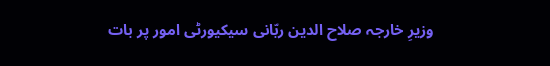وزیرِ خارجہ صلاح الدین ربّانی سیکیورٹی امور پر بات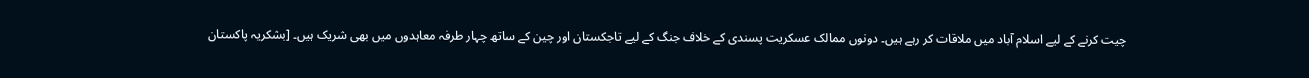چیت کرنے کے لیے اسلام آباد میں ملاقات کر رہے ہیں۔ دونوں ممالک عسکریت پسندی کے خلاف جنگ کے لیے تاجکستان اور چین کے ساتھ چہار طرفہ معاہدوں میں بھی شریک ہیں۔ [بشکریہ پاکستان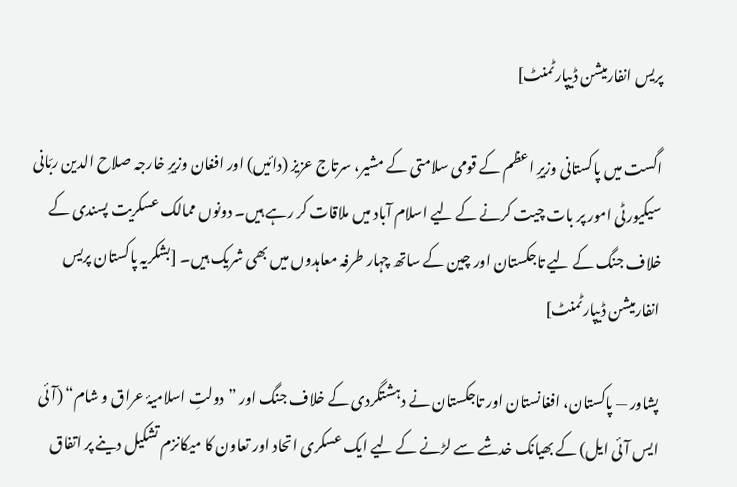پریس انفارمیشن ڈیپارٹمنٹ]

اگست میں پاکستانی وزیرِ اعظم کے قومی سلامتی کے مشیر، سرتاج عزیز (دائیں) اور افغان وزیرِ خارجہ صلاح الدین ربّانی سیکیورٹی امور پر بات چیت کرنے کے لیے اسلام آباد میں ملاقات کر رہے ہیں۔ دونوں ممالک عسکریت پسندی کے خلاف جنگ کے لیے تاجکستان اور چین کے ساتھ چہار طرفہ معاہدوں میں بھی شریک ہیں۔ [بشکریہ پاکستان پریس انفارمیشن ڈیپارٹمنٹ]

پشاور — پاکستان، افغانستان اور تاجکستان نے دہشتگردی کے خلاف جنگ اور ”دولتِ اسلامیۂ عراق و شام“ (آئی ایس آئی ایل) کے بھیانک خدشے سے لڑنے کے لیے ایک عسکری اتحاد اور تعاون کا میکانزم تشکیل دینے پر اتفاق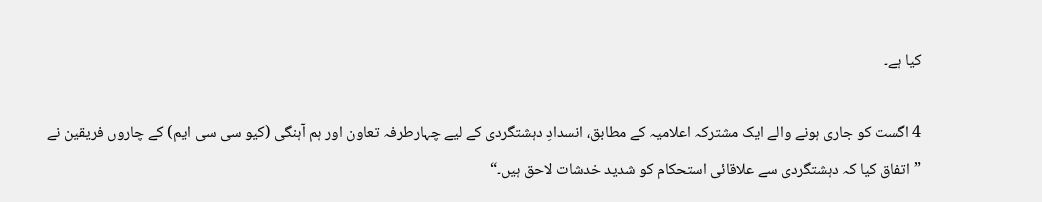کیا ہے۔

4 اگست کو جاری ہونے والے ایک مشترکہ اعلامیہ کے مطابق، انسدادِ دہشتگردی کے لیے چہارطرفہ تعاون اور ہم آہنگی (کیو سی سی ایم) کے چاروں فریقین نے ”اتفاق کیا کہ دہشتگردی سے علاقائی استحکام کو شدید خدشات لاحق ہیں۔“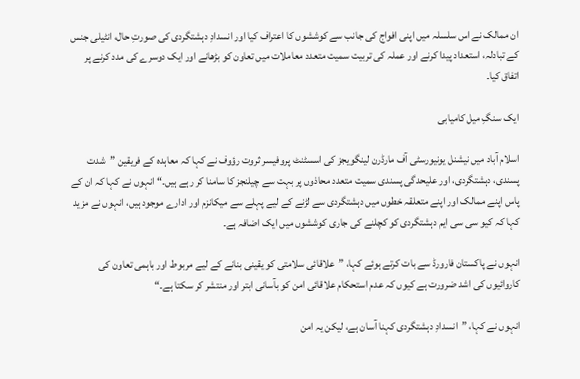ان ممالک نے اس سلسلہ میں اپنی افواج کی جانب سے کوششوں کا اعتراف کیا اور انسدادِ دہشتگردی کی صورتِ حال، انٹیلی جنس کے تبادلہ، استعداد پیدا کرنے اور عملہ کی تربیت سمیت متعدد معاملات میں تعاون کو بڑھانے اور ایک دوسرے کی مدد کرنے پر اتفاق کیا۔

ایک سنگِ میل کامیابی

اسلام آباد میں نیشنل یونیورسٹی آف مارڈرن لینگویجز کی اسسٹنٹ پروفیسر ثروت رؤوف نے کہا کہ معاہدہ کے فریقین ”شدت پسندی، دہشتگردی، اور علیحدگی پسندی سمیت متعدد محاذوں پر بہت سے چیلنجز کا سامنا کر رہے ہیں۔“ انہوں نے کہا کہ ان کے پاس اپنے ممالک اور اپنے متعلقہ خطوں میں دہشتگردی سے لڑنے کے لیے پہلے سے میکانزم اور ادارے موجود ہیں، انہوں نے مزید کہا کہ کیو سی سی ایم دہشتگردی کو کچلنے کی جاری کوششوں میں ایک اضافہ ہے۔

انہوں نے پاکستان فارورڈ سے بات کرتے ہوئے کہا، ”علاقائی سلامتی کو یقینی بنانے کے لیے مربوط اور باہمی تعاون کی کاروائیوں کی اشد ضرورت ہے کیوں کہ عدم استحکام علاقائی امن کو بآسانی ابتر اور منتشر کر سکتا ہے۔“

انہوں نے کہا، ”انسدادِ دہشتگردی کہنا آسان ہے، لیکن یہ امن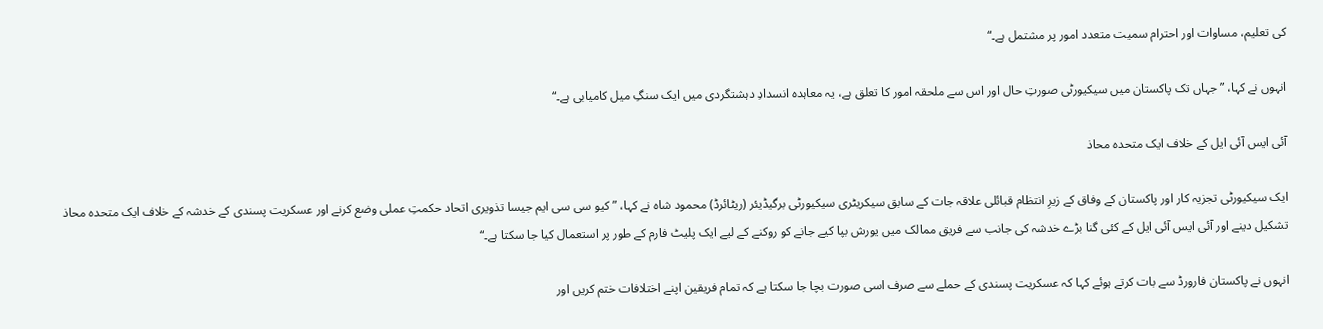کی تعلیم، مساوات اور احترام سمیت متعدد امور پر مشتمل ہے۔“

انہوں نے کہا، ”جہاں تک پاکستان میں سیکیورٹی صورتِ حال اور اس سے ملحقہ امور کا تعلق ہے، یہ معاہدہ انسدادِ دہشتگردی میں ایک سنگِ میل کامیابی ہے۔“

آئی ایس آئی ایل کے خلاف ایک متحدہ محاذ

ایک سیکیورٹی تجزیہ کار اور پاکستان کے وفاق کے زیرِ انتظام قبائلی علاقہ جات کے سابق سیکریٹری سیکیورٹی برگیڈیئر (ریٹائرڈ) محمود شاہ نے کہا، ”کیو سی سی ایم جیسا تذویری اتحاد حکمتِ عملی وضع کرنے اور عسکریت پسندی کے خدشہ کے خلاف ایک متحدہ محاذ تشکیل دینے اور آئی ایس آئی ایل کے کئی گنا بڑے خدشہ کی جانب سے فریق ممالک میں یورش بپا کیے جانے کو روکنے کے لیے ایک پلیٹ فارم کے طور پر استعمال کیا جا سکتا ہے۔“

انہوں نے پاکستان فارورڈ سے بات کرتے ہوئے کہا کہ عسکریت پسندی کے حملے سے صرف اسی صورت بچا جا سکتا ہے کہ تمام فریقین اپنے اختلافات ختم کریں اور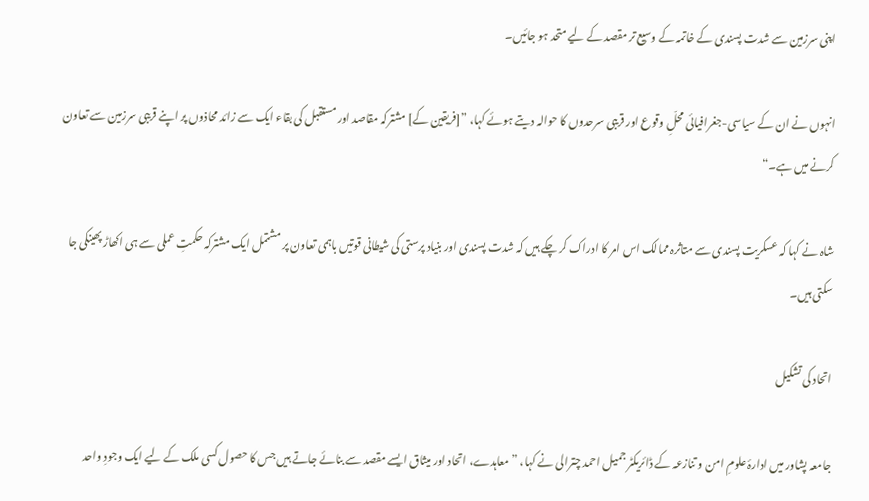اپنی سرزمین سے شدت پسندی کے خاتمہ کے وسیع تر مقصد کے لیے متحد ہو جائیں۔

انہوں نے ان کے سیاسی-جغرافیائی محلِّ وقوع اور قریبی سرحدوں کا حوالہ دیتے ہوئے کہا، ”[فریقین کے] مشترکہ مقاصد اور مستقبل کی بقاء ایک سے زائد محاذوں پر اپنے قریبی سرزمین سے تعاون کرنے میں ہے۔“

شاہ نے کہا کہ عسکریت پسندی سے متاثرہ ممالک اس امر کا ادراک کر چکے ہیں کہ شدت پسندی اور بنیاد پرستی کی شیطانی قوتیں باہمی تعاون پر مشتمل ایک مشترکہ حکمتِ عملی سے ہی اکھاڑ پھینکی جا سکتی ہیں۔

اتحاد کی تشکیل

جامعہ پشاور میں ادارۂ علومِ امن و تنازعہ کے ڈائریکٹر جمیل احمد چترالی نے کہا، ”معاہدے، اتحاد اور میثاق ایسے مقصد سے بنائے جاتے ہیں جس کا حصول کسی ملک کے لیے ایک وجودِ واحد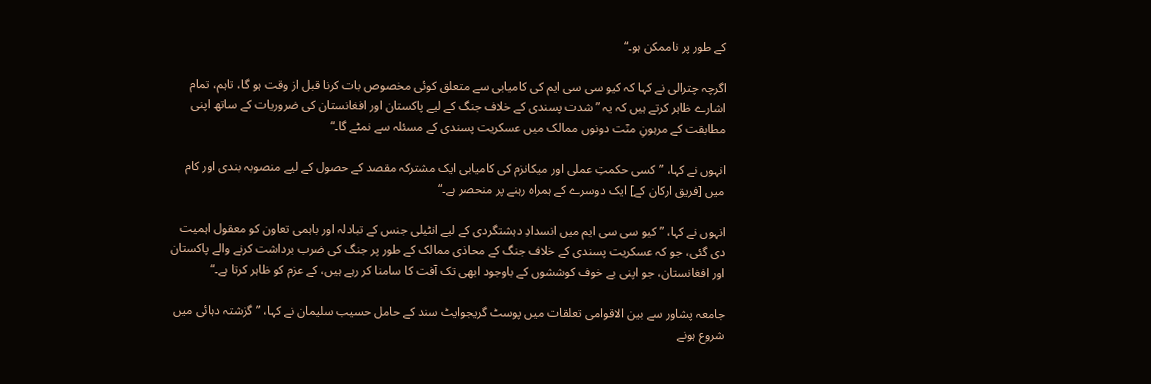کے طور پر ناممکن ہو۔“

اگرچہ چترالی نے کہا کہ کیو سی سی ایم کی کامیابی سے متعلق کوئی مخصوص بات کرنا قبل از وقت ہو گا، تاہم، تمام اشارے ظاہر کرتے ہیں کہ یہ ”شدت پسندی کے خلاف جنگ کے لیے پاکستان اور افغانستان کی ضروریات کے ساتھ اپنی مطابقت کے مرہونِ منٓت دونوں ممالک میں عسکریت پسندی کے مسئلہ سے نمٹے گا۔“

انہوں نے کہا، ”کسی حکمتِ عملی اور میکانزم کی کامیابی ایک مشترکہ مقصد کے حصول کے لیے منصوبہ بندی اور کام میں [فریق ارکان کے] ایک دوسرے کے ہمراہ رہنے پر منحصر ہے۔“

انہوں نے کہا، ”کیو سی سی ایم میں انسدادِ دہشتگردی کے لیے انٹیلی جنس کے تبادلہ اور باہمی تعاون کو معقول اہمیت دی گئی، جو کہ عسکریت پسندی کے خلاف جنگ کے محاذی ممالک کے طور پر جنگ کی ضرب برداشت کرنے والے پاکستان اور افغانستان، جو اپنی بے خوف کوششوں کے باوجود ابھی تک آفت کا سامنا کر رہے ہیں، کے عزم کو ظاہر کرتا ہے۔“

جامعہ پشاور سے بین الاقوامی تعلقات میں پوسٹ گریجوایٹ سند کے حامل حسیب سلیمان نے کہا، ”گزشتہ دہائی میں شروع ہونے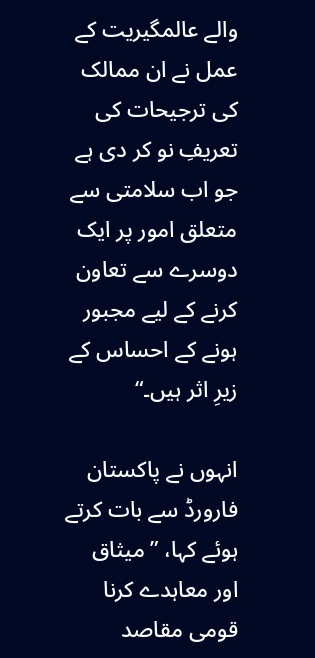والے عالمگیریت کے عمل نے ان ممالک کی ترجیحات کی تعریفِ نو کر دی ہے جو اب سلامتی سے متعلق امور پر ایک دوسرے سے تعاون کرنے کے لیے مجبور ہونے کے احساس کے زیرِ اثر ہیں۔“

انہوں نے پاکستان فارورڈ سے بات کرتے ہوئے کہا، ”میثاق اور معاہدے کرنا قومی مقاصد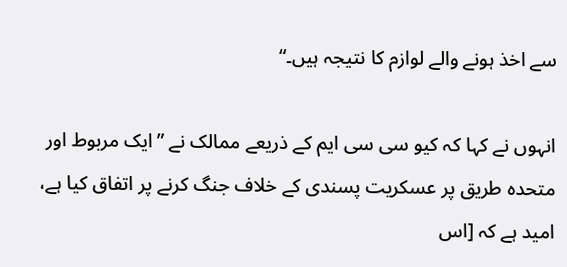سے اخذ ہونے والے لوازم کا نتیجہ ہیں۔“

انہوں نے کہا کہ کیو سی سی ایم کے ذریعے ممالک نے ”ایک مربوط اور متحدہ طریق پر عسکریت پسندی کے خلاف جنگ کرنے پر اتفاق کیا ہے، امید ہے کہ [اس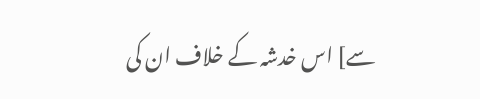سے] اس خدشہ کے خلاف ان کی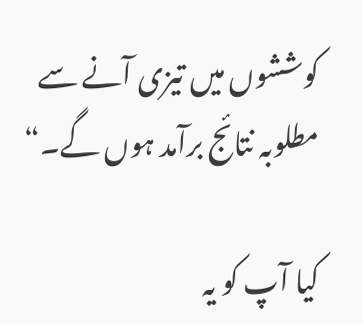کوششوں میں تیزی آنے سے مطلوبہ نتائج برآمد ہوں گے۔“

کیا آپ کو یہ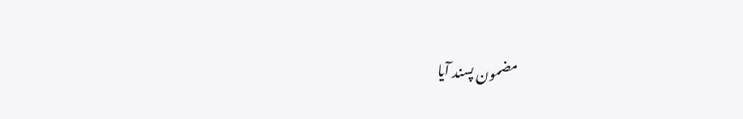مضمون پسند آیا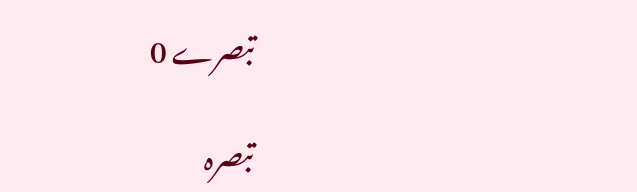تبصرے 0

تبصرہ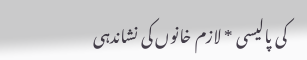کی پالیسی * لازم خانوں کی نشاندہی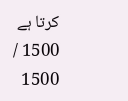کرتا ہے 1500 / 1500